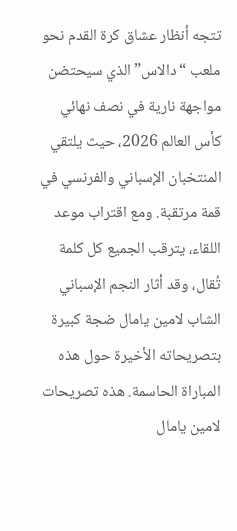تتجه أنظار عشاق كرة القدم نحو ملعب “دالاس” الذي سيحتضن مواجهة نارية في نصف نهائي كأس العالم 2026، حيث يلتقي المنتخبان الإسباني والفرنسي في قمة مرتقبة. ومع اقتراب موعد اللقاء، يترقب الجميع كل كلمة تُقال، وقد أثار النجم الإسباني الشاب لامين يامال ضجة كبيرة بتصريحاته الأخيرة حول هذه المباراة الحاسمة. هذه تصريحات لامين يامال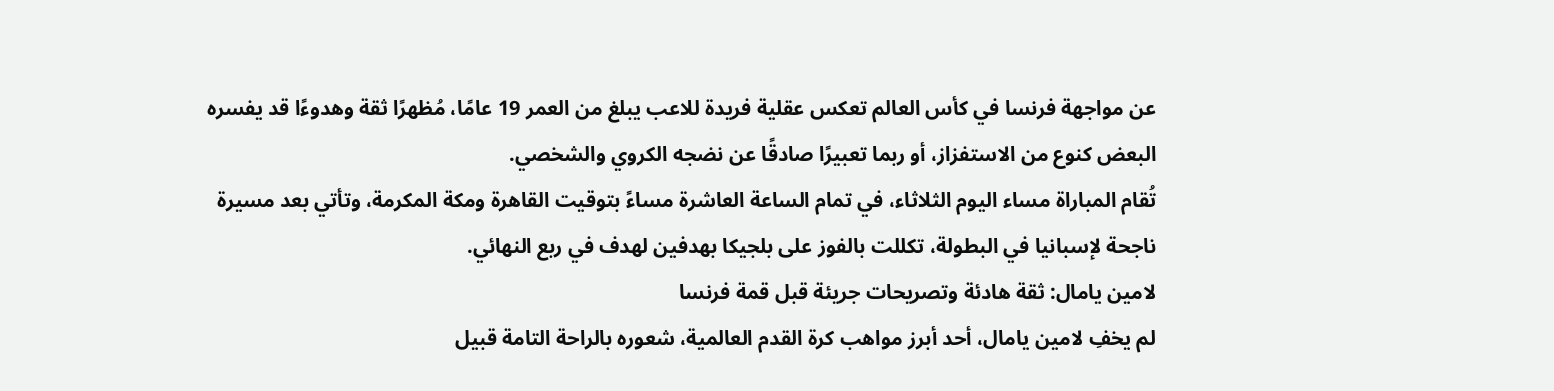عن مواجهة فرنسا في كأس العالم تعكس عقلية فريدة للاعب يبلغ من العمر 19 عامًا، مُظهرًا ثقة وهدوءًا قد يفسره البعض كنوع من الاستفزاز، أو ربما تعبيرًا صادقًا عن نضجه الكروي والشخصي.
تُقام المباراة مساء اليوم الثلاثاء، في تمام الساعة العاشرة مساءً بتوقيت القاهرة ومكة المكرمة، وتأتي بعد مسيرة ناجحة لإسبانيا في البطولة، تكللت بالفوز على بلجيكا بهدفين لهدف في ربع النهائي.
لامين يامال: ثقة هادئة وتصريحات جريئة قبل قمة فرنسا
لم يخفِ لامين يامال، أحد أبرز مواهب كرة القدم العالمية، شعوره بالراحة التامة قبيل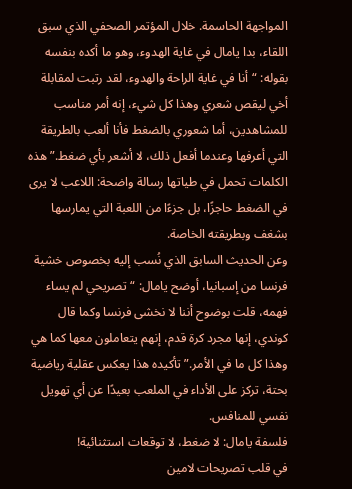المواجهة الحاسمة. خلال المؤتمر الصحفي الذي سبق اللقاء، بدا يامال في غاية الهدوء، وهو ما أكده بنفسه بقوله: “أنا في غاية الراحة والهدوء، لقد رتبت لمقابلة أخي ليقص شعري وهذا كل شيء، إنه أمر مناسب للمشاهدين، أما شعوري بالضغط فأنا ألعب بالطريقة التي أعرفها وعندما أفعل ذلك، لا أشعر بأي ضغط.” هذه الكلمات تحمل في طياتها رسالة واضحة: اللاعب لا يرى في الضغط حاجزًا، بل جزءًا من اللعبة التي يمارسها بشغف وبطريقته الخاصة.
وعن الحديث السابق الذي نُسب إليه بخصوص خشية فرنسا من إسبانيا، أوضح يامال: “تصريحي لم يساء فهمه، قلت بوضوح أننا لا نخشى فرنسا وكما قال كوندي، إنها مجرد كرة قدم، إنهم يتعاملون معها كما هي وهذا كل ما في الأمر.” تأكيده هذا يعكس عقلية رياضية بحتة، تركز على الأداء في الملعب بعيدًا عن أي تهويل نفسي للمنافس.
فلسفة يامال: لا ضغط، لا توقعات استثنائية!
في قلب تصريحات لامين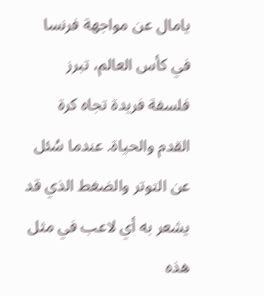يامال عن مواجهة فرنسا في كأس العالم، تبرز فلسفة فريدة تجاه كرة القدم والحياة. عندما سُئل عن التوتر والضغط الذي قد يشعر به أي لاعب في مثل هذه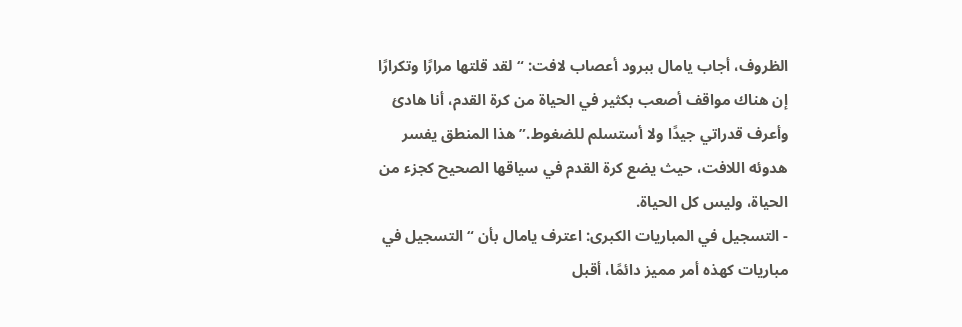الظروف، أجاب يامال ببرود أعصاب لافت: “لقد قلتها مرارًا وتكرارًا إن هناك مواقف أصعب بكثير في الحياة من كرة القدم، أنا هادئ وأعرف قدراتي جيدًا ولا أستسلم للضغوط.” هذا المنطق يفسر هدوئه اللافت، حيث يضع كرة القدم في سياقها الصحيح كجزء من الحياة، وليس كل الحياة.
- التسجيل في المباريات الكبرى: اعترف يامال بأن “التسجيل في مباريات كهذه أمر مميز دائمًا، أقبل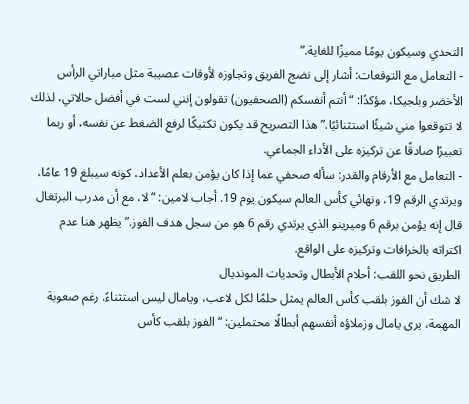التحدي وسيكون يومًا مميزًا للغاية.”
- التعامل مع التوقعات: أشار إلى نضج الفريق وتجاوزه لأوقات عصيبة مثل مباراتي الرأس الأخضر وبلجيكا، مؤكدًا: “أنتم أنفسكم (الصحفيون) تقولون إنني لست في أفضل حالاتي، لذلك لا تتوقعوا مني شيئًا استثنائيًا.” هذا التصريح قد يكون تكتيكًا لرفع الضغط عن نفسه، أو ربما تعبيرًا صادقًا عن تركيزه على الأداء الجماعي.
- التعامل مع الأرقام والقدر: سأله صحفي عما إذا كان يؤمن بعلم الأعداد، كونه سيبلغ 19 عامًا، ويرتدي الرقم 19، ونهائي كأس العالم سيكون يوم 19. أجاب لامين: “لا، مع أن مدرب البرتغال قال إنه يؤمن برقم 6 وميرينو الذي يرتدي رقم 6 هو من سجل هدف الفوز.” يظهر هنا عدم اكتراثه بالخرافات وتركيزه على الواقع.
الطريق نحو اللقب: أحلام الأبطال وتحديات المونديال
لا شك أن الفوز بلقب كأس العالم يمثل حلمًا لكل لاعب، ويامال ليس استثناءً. رغم صعوبة المهمة، يرى يامال وزملاؤه أنفسهم أبطالًا محتملين: “الفوز بلقب كأس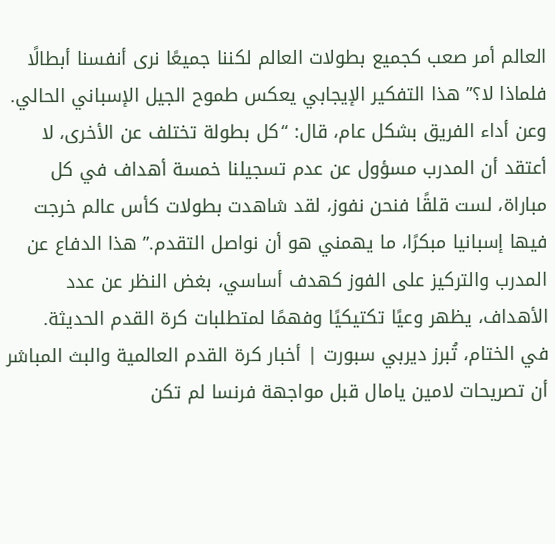العالم أمر صعب كجميع بطولات العالم لكننا جميعًا نرى أنفسنا أبطالًا فلماذا لا؟” هذا التفكير الإيجابي يعكس طموح الجيل الإسباني الحالي.
وعن أداء الفريق بشكل عام، قال: “كل بطولة تختلف عن الأخرى، لا أعتقد أن المدرب مسؤول عن عدم تسجيلنا خمسة أهداف في كل مباراة، لست قلقًا فنحن نفوز، لقد شاهدت بطولات كأس عالم خرجت فيها إسبانيا مبكرًا، ما يهمني هو أن نواصل التقدم.” هذا الدفاع عن المدرب والتركيز على الفوز كهدف أساسي، بغض النظر عن عدد الأهداف، يظهر وعيًا تكتيكيًا وفهمًا لمتطلبات كرة القدم الحديثة.
في الختام، تُبرز ديربي سبورت | أخبار كرة القدم العالمية والبث المباشر أن تصريحات لامين يامال قبل مواجهة فرنسا لم تكن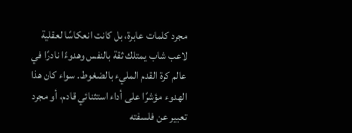مجرد كلمات عابرة، بل كانت انعكاسًا لعقلية لاعب شاب يمتلك ثقة بالنفس وهدوءًا نادرًا في عالم كرة القدم المليء بالضغوط. سواء كان هذا الهدوء مؤشرًا على أداء استثنائي قادم، أو مجرد تعبير عن فلسفته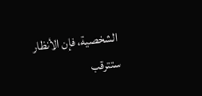الشخصية، فإن الأنظار ستترقب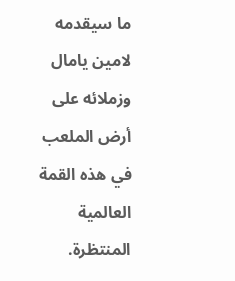ما سيقدمه لامين يامال وزملائه على أرض الملعب في هذه القمة العالمية المنتظرة.